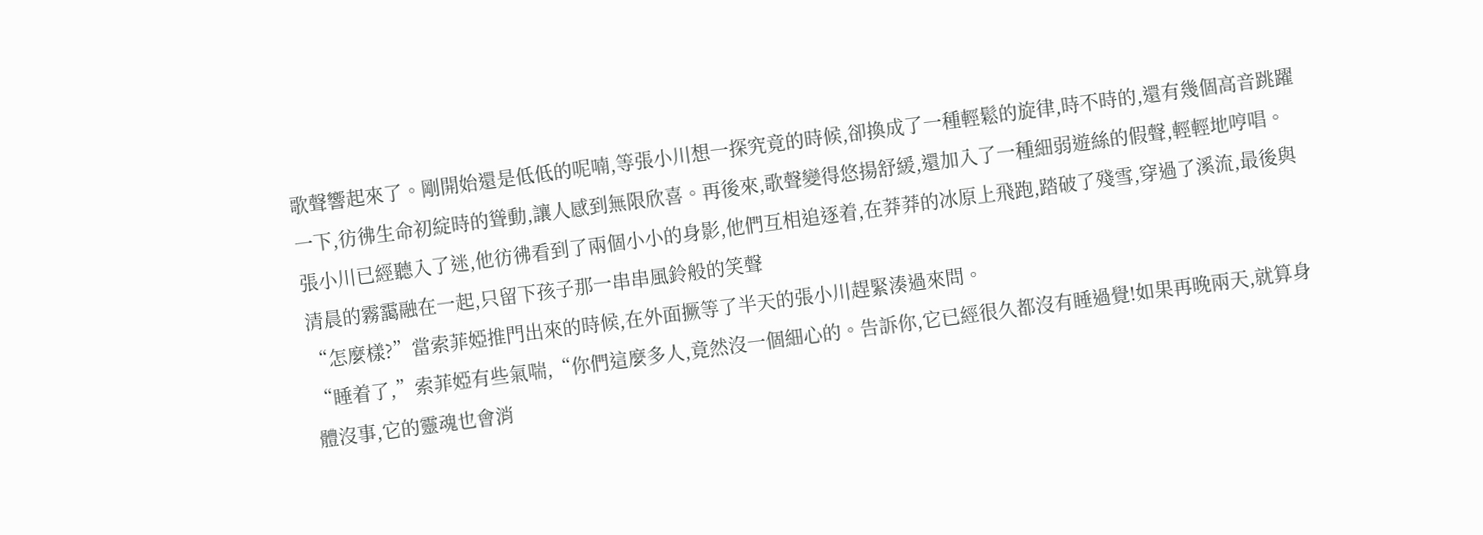歌聲響起來了。剛開始還是低低的呢喃,等張小川想一探究竟的時候,卻換成了一種輕鬆的旋律,時不時的,還有幾個高音跳躍一下,彷彿生命初綻時的聳動,讓人感到無限欣喜。再後來,歌聲變得悠揚舒緩,還加入了一種細弱遊絲的假聲,輕輕地哼唱。
張小川已經聽入了迷,他彷彿看到了兩個小小的身影,他們互相追逐着,在莽莽的冰原上飛跑,踏破了殘雪,穿過了溪流,最後與清晨的霧靄融在一起,只留下孩子那一串串風鈴般的笑聲
“怎麼樣?”當索菲婭推門出來的時候,在外面撅等了半天的張小川趕緊湊過來問。
“睡着了,”索菲婭有些氣喘,“你們這麼多人,竟然沒一個細心的。告訴你,它已經很久都沒有睡過覺!如果再晚兩天,就算身體沒事,它的靈魂也會消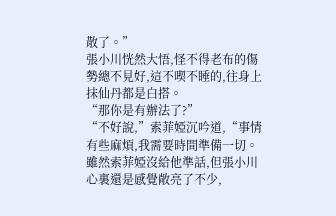散了。”
張小川恍然大悟,怪不得老布的傷勢總不見好,這不喫不睡的,往身上抹仙丹都是白搭。
“那你是有辦法了?”
“不好說,”索菲婭沉吟道,“事情有些麻煩,我需要時間準備一切。
雖然索菲婭沒給他準話,但張小川心裏還是感覺敞亮了不少,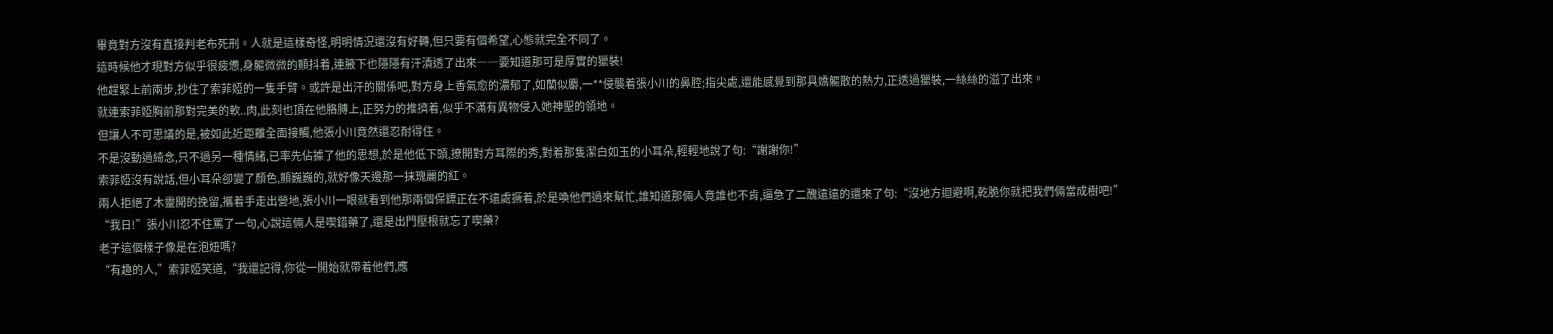畢竟對方沒有直接判老布死刑。人就是這樣奇怪,明明情況還沒有好轉,但只要有個希望,心態就完全不同了。
這時候他才現對方似乎很疲憊,身軀微微的顫抖着,連腋下也隱隱有汗漬透了出來――要知道那可是厚實的獵裝!
他趕緊上前兩步,抄住了索菲婭的一隻手臂。或許是出汗的關係吧,對方身上香氣愈的濃郁了,如蘭似麝,一**侵襲着張小川的鼻腔;指尖處,還能感覺到那具嬌軀散的熱力,正透過獵裝,一絲絲的溢了出來。
就連索菲婭胸前那對完美的軟..肉,此刻也頂在他胳膊上,正努力的推擠着,似乎不滿有異物侵入她神聖的領地。
但讓人不可思議的是,被如此近距離全面接觸,他張小川竟然還忍耐得住。
不是沒動過綺念,只不過另一種情緒,已率先佔據了他的思想,於是他低下頭,撩開對方耳際的秀,對着那隻潔白如玉的小耳朵,輕輕地說了句:“謝謝你!”
索菲婭沒有說話,但小耳朵卻變了顏色,顫巍巍的,就好像天邊那一抹瑰麗的紅。
兩人拒絕了木靈開的挽留,攜着手走出營地,張小川一眼就看到他那兩個保鏢正在不遠處撅着,於是喚他們過來幫忙,誰知道那倆人竟誰也不肯,逼急了二醜遠遠的還來了句:“沒地方迴避啊,乾脆你就把我們倆當成樹吧!”
“我日!”張小川忍不住罵了一句,心說這倆人是喫錯藥了,還是出門壓根就忘了喫藥?
老子這個樣子像是在泡妞嗎?
“有趣的人,”索菲婭笑道,“我還記得,你從一開始就帶着他們,應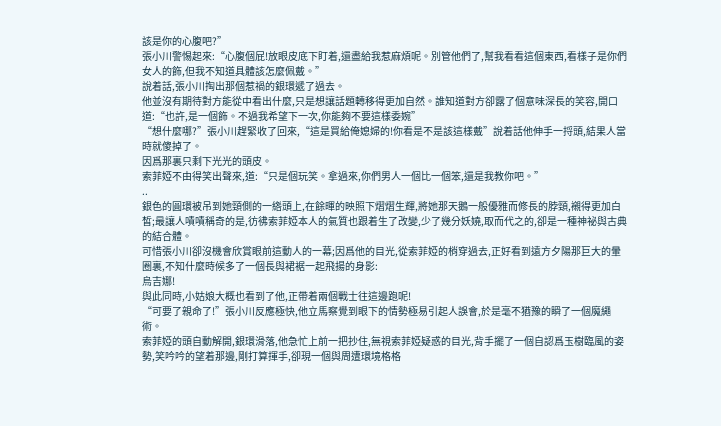該是你的心腹吧?”
張小川警惕起來:“心腹個屁!放眼皮底下盯着,還盡給我惹麻煩呢。別管他們了,幫我看看這個東西,看樣子是你們女人的飾,但我不知道具體該怎麼佩戴。”
說着話,張小川掏出那個惹禍的銀環遞了過去。
他並沒有期待對方能從中看出什麼,只是想讓話題轉移得更加自然。誰知道對方卻露了個意味深長的笑容,開口道:“也許,是一個飾。不過我希望下一次,你能夠不要這樣委婉”
“想什麼哪?”張小川趕緊收了回來,“這是買給俺媳婦的!你看是不是該這樣戴”說着話他伸手一捋頭,結果人當時就傻掉了。
因爲那裏只剩下光光的頭皮。
索菲婭不由得笑出聲來,道:“只是個玩笑。拿過來,你們男人一個比一個笨,還是我教你吧。”
..
銀色的圓環被吊到她頸側的一綹頭上,在餘暉的映照下熠熠生輝,將她那天鵝一般優雅而修長的脖頸,襯得更加白皙;最讓人嘖嘖稱奇的是,彷彿索菲婭本人的氣質也跟着生了改變,少了幾分妖嬈,取而代之的,卻是一種神祕與古典的結合體。
可惜張小川卻沒機會欣賞眼前這動人的一幕;因爲他的目光,從索菲婭的梢穿過去,正好看到遠方夕陽那巨大的暈圈裏,不知什麼時候多了一個長與裙裾一起飛揚的身影:
烏吉娜!
與此同時,小姑娘大概也看到了他,正帶着兩個戰士往這邊跑呢!
“可要了親命了!”張小川反應極快,他立馬察覺到眼下的情勢極易引起人誤會,於是毫不猶豫的瞬了一個魔繩術。
索菲婭的頭自動解開,銀環滑落,他急忙上前一把抄住,無視索菲婭疑惑的目光,背手擺了一個自認爲玉樹臨風的姿勢,笑吟吟的望着那邊,剛打算揮手,卻現一個與周遭環境格格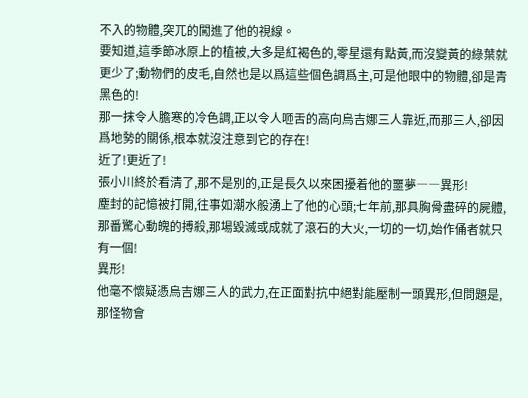不入的物體,突兀的闖進了他的視線。
要知道,這季節冰原上的植被,大多是紅褐色的,零星還有點黃,而沒變黃的綠葉就更少了;動物們的皮毛,自然也是以爲這些個色調爲主,可是他眼中的物體,卻是青黑色的!
那一抹令人膽寒的冷色調,正以令人咂舌的高向烏吉娜三人靠近,而那三人,卻因爲地勢的關係,根本就沒注意到它的存在!
近了!更近了!
張小川終於看清了,那不是別的,正是長久以來困擾着他的噩夢――異形!
塵封的記憶被打開,往事如潮水般湧上了他的心頭;七年前,那具胸骨盡碎的屍體,那番驚心動魄的搏殺,那場毀滅或成就了滾石的大火,一切的一切,始作俑者就只有一個!
異形!
他毫不懷疑憑烏吉娜三人的武力,在正面對抗中絕對能壓制一頭異形,但問題是,那怪物會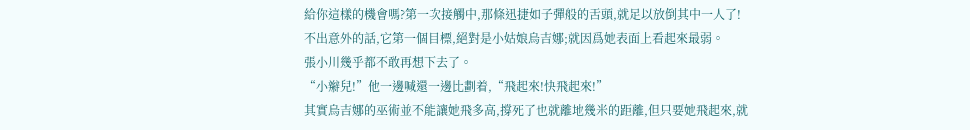給你這樣的機會嗎?第一次接觸中,那條迅捷如子彈般的舌頭,就足以放倒其中一人了!
不出意外的話,它第一個目標,絕對是小姑娘烏吉娜;就因爲她表面上看起來最弱。
張小川幾乎都不敢再想下去了。
“小辮兒!”他一邊喊還一邊比劃着,“飛起來!快飛起來!”
其實烏吉娜的巫術並不能讓她飛多高,撐死了也就離地幾米的距離,但只要她飛起來,就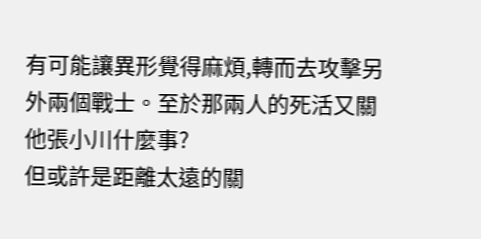有可能讓異形覺得麻煩,轉而去攻擊另外兩個戰士。至於那兩人的死活又關他張小川什麼事?
但或許是距離太遠的關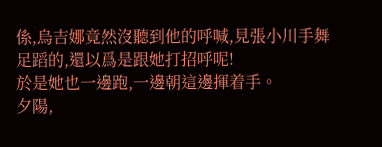係,烏吉娜竟然沒聽到他的呼喊,見張小川手舞足蹈的,還以爲是跟她打招呼呢!
於是她也一邊跑,一邊朝這邊揮着手。
夕陽,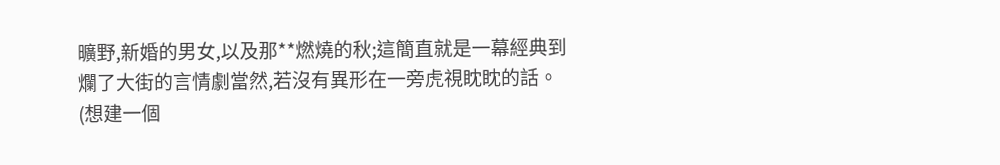曠野,新婚的男女,以及那**燃燒的秋;這簡直就是一幕經典到爛了大街的言情劇當然,若沒有異形在一旁虎視眈眈的話。
(想建一個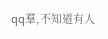qq羣,不知道有人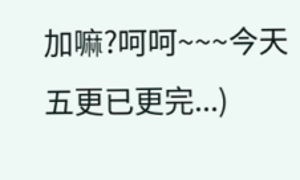加嘛?呵呵~~~今天五更已更完...)